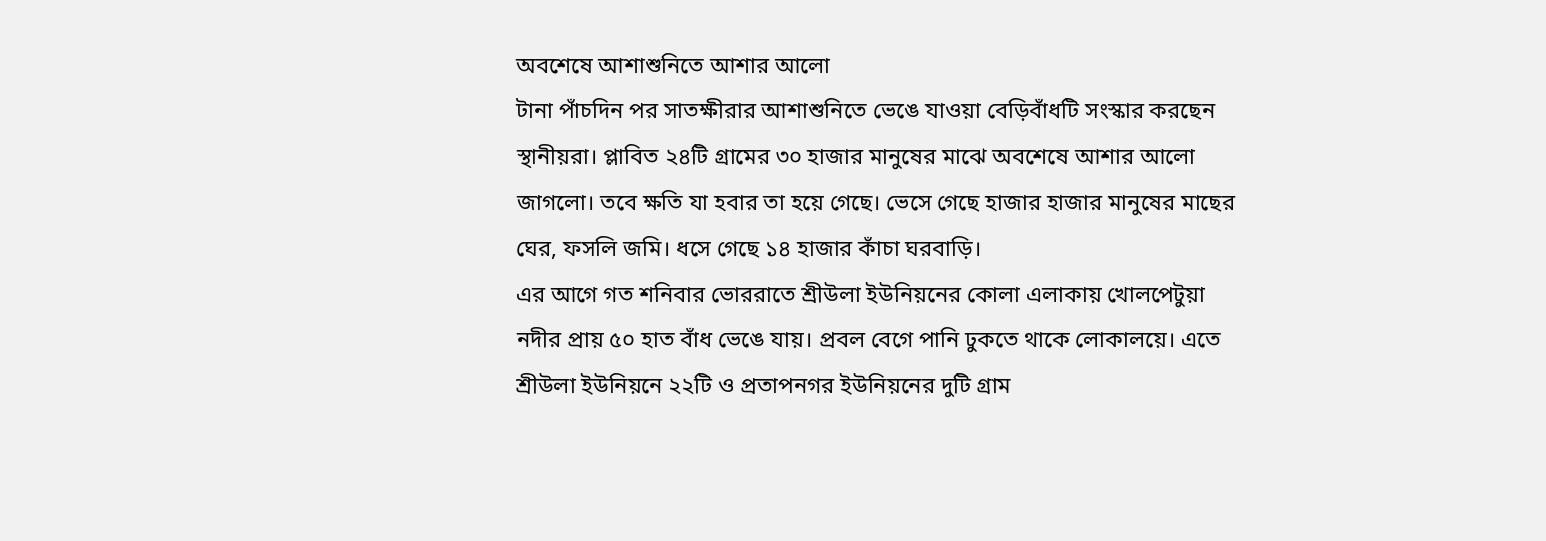অবশেষে আশাশুনিতে আশার আলো
টানা পাঁচদিন পর সাতক্ষীরার আশাশুনিতে ভেঙে যাওয়া বেড়িবাঁধটি সংস্কার করছেন স্থানীয়রা। প্লাবিত ২৪টি গ্রামের ৩০ হাজার মানুষের মাঝে অবশেষে আশার আলো জাগলো। তবে ক্ষতি যা হবার তা হয়ে গেছে। ভেসে গেছে হাজার হাজার মানুষের মাছের ঘের, ফসলি জমি। ধসে গেছে ১৪ হাজার কাঁচা ঘরবাড়ি।
এর আগে গত শনিবার ভোররাতে শ্রীউলা ইউনিয়নের কোলা এলাকায় খোলপেটুয়া নদীর প্রায় ৫০ হাত বাঁধ ভেঙে যায়। প্রবল বেগে পানি ঢুকতে থাকে লোকালয়ে। এতে শ্রীউলা ইউনিয়নে ২২টি ও প্রতাপনগর ইউনিয়নের দুটি গ্রাম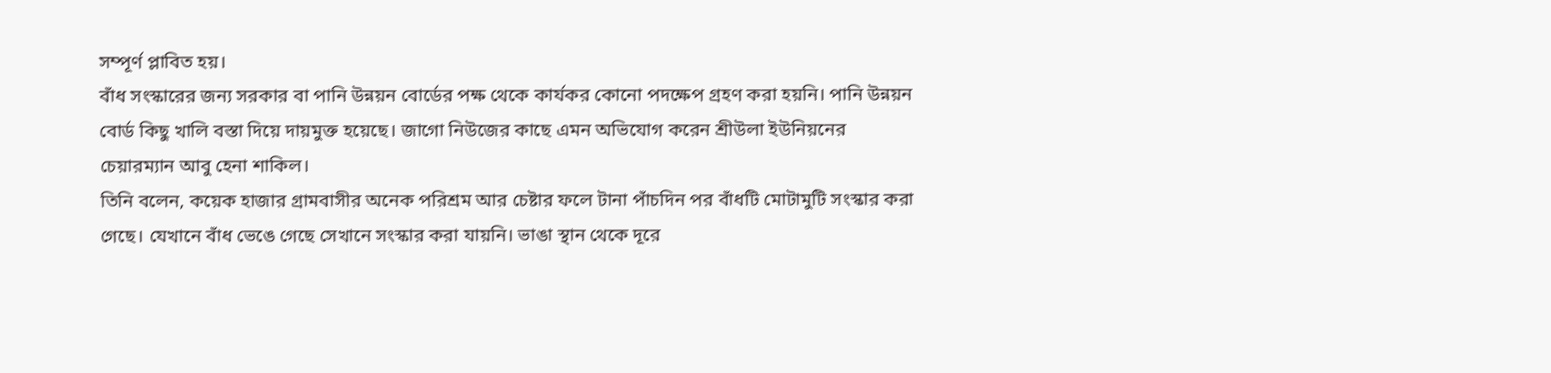সম্পূর্ণ প্লাবিত হয়।
বাঁধ সংস্কারের জন্য সরকার বা পানি উন্নয়ন বোর্ডের পক্ষ থেকে কার্যকর কোনো পদক্ষেপ গ্রহণ করা হয়নি। পানি উন্নয়ন বোর্ড কিছু খালি বস্তা দিয়ে দায়মুক্ত হয়েছে। জাগো নিউজের কাছে এমন অভিযোগ করেন শ্রীউলা ইউনিয়নের চেয়ারম্যান আবু হেনা শাকিল।
তিনি বলেন, কয়েক হাজার গ্রামবাসীর অনেক পরিশ্রম আর চেষ্টার ফলে টানা পাঁচদিন পর বাঁধটি মোটামুটি সংস্কার করা গেছে। যেখানে বাঁধ ভেঙে গেছে সেখানে সংস্কার করা যায়নি। ভাঙা স্থান থেকে দূরে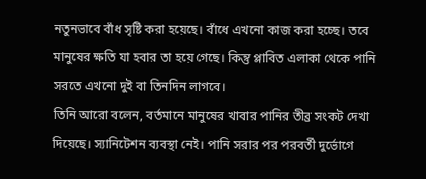নতুনভাবে বাঁধ সৃষ্টি করা হয়েছে। বাঁধে এখনো কাজ করা হচ্ছে। তবে মানুষের ক্ষতি যা হবার তা হয়ে গেছে। কিন্তু প্লাবিত এলাকা থেকে পানি সরতে এখনো দুই বা তিনদিন লাগবে।
তিনি আরো বলেন, বর্তমানে মানুষের খাবার পানির তীব্র সংকট দেখা দিয়েছে। স্যানিটেশন ব্যবস্থা নেই। পানি সরার পর পরবর্তী দুর্ভোগে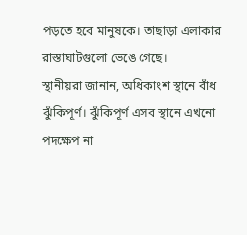পড়তে হবে মানুষকে। তাছাড়া এলাকার রাস্তাঘাটগুলো ভেঙে গেছে।
স্থানীয়রা জানান, অধিকাংশ স্থানে বাঁধ ঝুঁকিপূর্ণ। ঝুঁকিপূর্ণ এসব স্থানে এখনো পদক্ষেপ না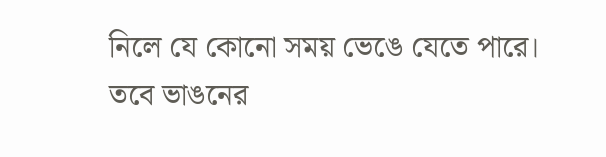নিলে যে কোনো সময় ভেঙে যেতে পারে।
তবে ভাঙনের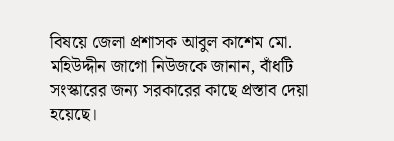বিষয়ে জেলা প্রশাসক আবুল কাশেম মো. মহিউদ্দীন জাগো নিউজকে জানান, বাঁধটি সংস্কারের জন্য সরকারের কাছে প্রস্তাব দেয়া হয়েছে।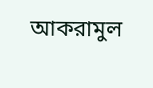আকরামুল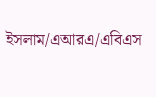ইসলাম/এআরএ/এবিএস